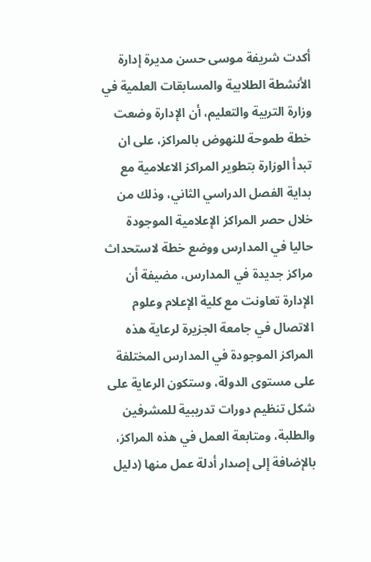أكدت شريفة موسى حسن مديرة إدارة الأنشطة الطلابية والمسابقات العلمية في وزارة التربية والتعليم، أن الإدارة وضعت خطة طموحة للنهوض بالمراكز، على ان تبدأ الوزارة بتطوير المراكز الاعلامية مع بداية الفصل الدراسي الثاني، وذلك من خلال حصر المراكز الإعلامية الموجودة حاليا في المدارس ووضع خطة لاستحداث مراكز جديدة في المدارس، مضيفة أن الإدارة تعاونت مع كلية الإعلام وعلوم الاتصال في جامعة الجزيرة لرعاية هذه المراكز الموجودة في المدارس المختلفة على مستوى الدولة، وستكون الرعاية على شكل تنظيم دورات تدريبية للمشرفين والطلبة، ومتابعة العمل في هذه المراكز، بالإضافة إلى إصدار أدلة عمل منها (دليل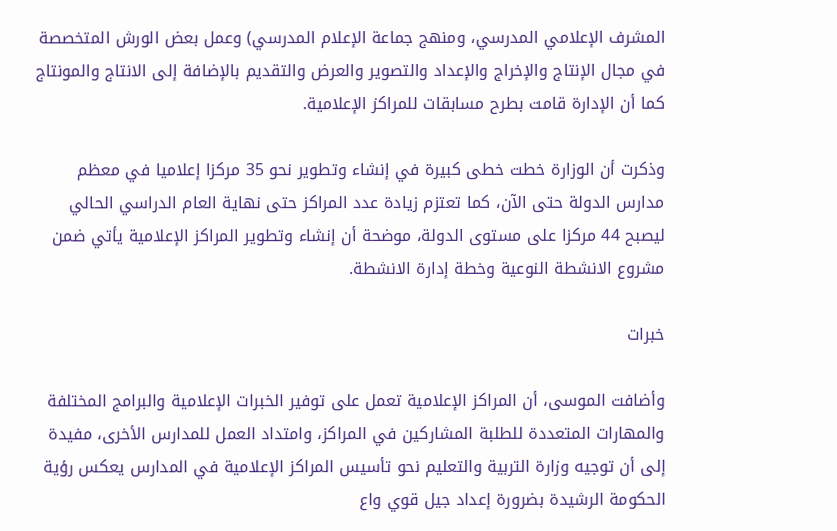المشرف الإعلامي المدرسي، ومنهج جماعة الإعلام المدرسي) وعمل بعض الورش المتخصصة في مجال الإنتاج والإخراج والإعداد والتصوير والعرض والتقديم بالإضافة إلى الانتاج والمونتاج كما أن الإدارة قامت بطرح مسابقات للمراكز الإعلامية.

وذكرت أن الوزارة خطت خطى كبيرة في إنشاء وتطوير نحو 35 مركزا إعلاميا في معظم مدارس الدولة حتى الآن، كما تعتزم زيادة عدد المراكز حتى نهاية العام الدراسي الحالي ليصبح 44 مركزا على مستوى الدولة، موضحة أن إنشاء وتطوير المراكز الإعلامية يأتي ضمن مشروع الانشطة النوعية وخطة إدارة الانشطة.

خبرات

وأضافت الموسى، أن المراكز الإعلامية تعمل على توفير الخبرات الإعلامية والبرامج المختلفة والمهارات المتعددة للطلبة المشاركين في المراكز، وامتداد العمل للمدارس الأخرى، مفيدة إلى أن توجيه وزارة التربية والتعليم نحو تأسيس المراكز الإعلامية في المدارس يعكس رؤية الحكومة الرشيدة بضرورة إعداد جيل قوي واع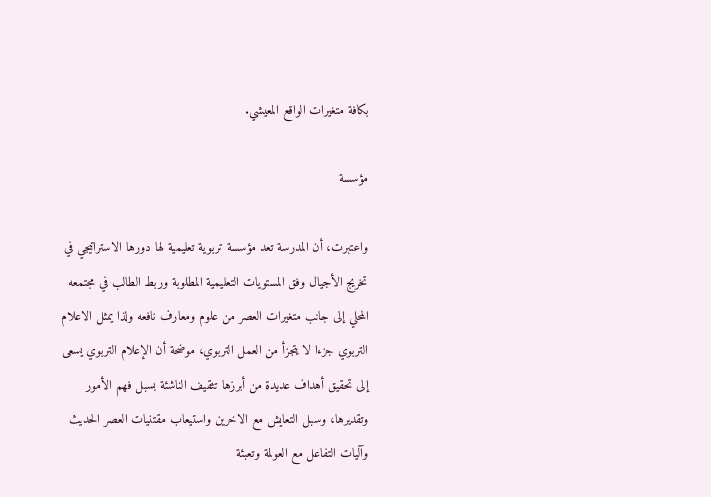بكافة متغيرات الواقع المعيشي.

مؤسسة

واعتبرت، أن المدرسة تعد مؤسسة تربوية تعليمية لها دورها الاستراتيجي في تخريج الأجيال وفق المستويات التعليمية المطلوبة وربط الطالب في مجتمعه المحلي إلى جانب متغيرات العصر من علوم ومعارف نافعه ولذا يمثل الاعلام التربوي جزءا لا يتجزأ من العمل التربوي، موضحة أن الإعلام التربوي يسعى إلى تحقيق أهداف عديدة من أبرزها تثقيف الناشئة بسبل فهم الأمور وتقديرها، وسبل التعايش مع الاخرين واستيعاب مقتنيات العصر الحديث وآليات التفاعل مع العولمة وتعبئة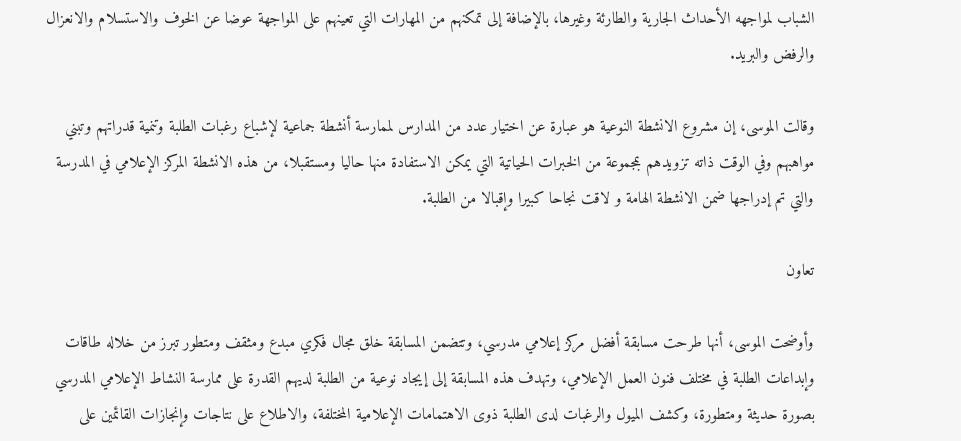الشباب لمواجهه الأحداث الجارية والطارئة وغيرها، بالإضافة إلى تمكنهم من المهارات التي تعينهم على المواجهة عوضا عن الخوف والاستسلام والانعزال والرفض والبريد.

وقالت الموسى، إن مشروع الانشطة النوعية هو عبارة عن اختيار عدد من المدارس لممارسة أنشطة جماعية لإشباع رغبات الطلبة وتنمية قدراتهم وتبني مواهبهم وفي الوقت ذاته تزويدهم بمجموعة من الخبرات الحياتية التي يمكن الاستفادة منها حاليا ومستقبلا، من هذه الانشطة المركز الإعلامي في المدرسة والتي تم إدراجها ضمن الانشطة الهامة و لاقت نجاحا كبيرا وإقبالا من الطلبة.

تعاون

وأوضحت الموسى، أنها طرحت مسابقة أفضل مركز إعلامي مدرسي، وتتضمن المسابقة خلق مجال فكري مبدع ومثقف ومتطور تبرز من خلاله طاقات وإبداعات الطلبة في مختلف فنون العمل الإعلامي، وتهدف هذه المسابقة إلى إيجاد نوعية من الطلبة لديهم القدرة على ممارسة النشاط الإعلامي المدرسي بصورة حديثة ومتطورة، وكشف الميول والرغبات لدى الطلبة ذوى الاهتمامات الإعلامية المختلفة، والاطلاع على نتاجات وإنجازات القائمين على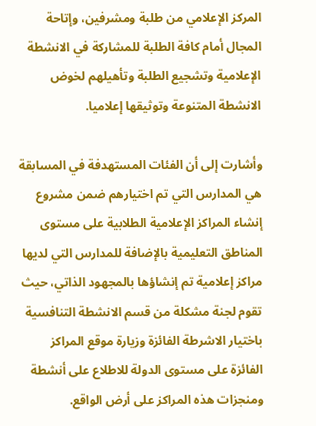المركز الإعلامي من طلبة ومشرفين، وإتاحة المجال أمام كافة الطلبة للمشاركة في الانشطة الإعلامية وتشجيع الطلبة وتأهيلهم لخوض الانشطة المتنوعة وتوثيقها إعلاميا.

وأشارت إلى أن الفئات المستهدفة في المسابقة هي المدارس التي تم اختيارهم ضمن مشروع إنشاء المراكز الإعلامية الطلابية على مستوى المناطق التعليمية بالإضافة للمدارس التي لديها مراكز إعلامية تم إنشاؤها بالمجهود الذاتي، حيث تقوم لجنة مشكلة من قسم الانشطة التنافسية باختيار الاشرطة الفائزة وزيارة موقع المراكز الفائزة على مستوى الدولة للاطلاع على أنشطة ومنجزات هذه المراكز على أرض الواقع.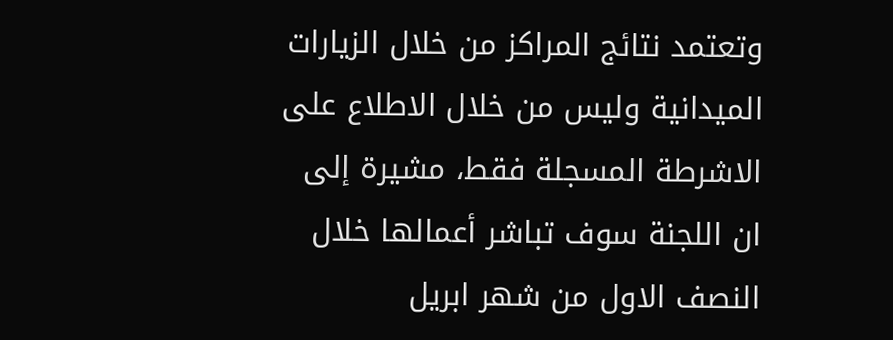وتعتمد نتائج المراكز من خلال الزيارات الميدانية وليس من خلال الاطلاع على الاشرطة المسجلة فقط، مشيرة إلى ان اللجنة سوف تباشر أعمالها خلال النصف الاول من شهر ابريل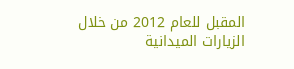المقبل للعام 2012 من خلال الزيارات الميدانية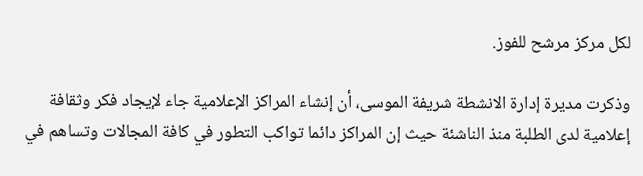لكل مركز مرشح للفوز.

وذكرت مديرة إدارة الانشطة شريفة الموسى، أن إنشاء المراكز الإعلامية جاء لإيجاد فكر وثقافة إعلامية لدى الطلبة منذ الناشئة حيث إن المراكز دائما تواكب التطور في كافة المجالات وتساهم في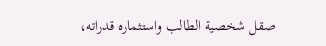صقل شخصية الطالب واستثماره قدراته،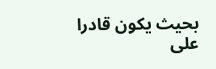بحيث يكون قادرا على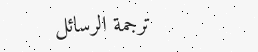ترجمة الرسائل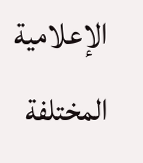الإعلامية المختلفة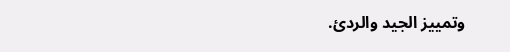وتمييز الجيد والردئ.